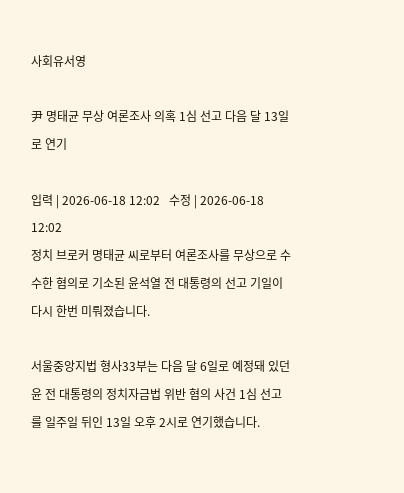사회유서영

尹 명태균 무상 여론조사 의혹 1심 선고 다음 달 13일로 연기

입력 | 2026-06-18 12:02   수정 | 2026-06-18 12:02
정치 브로커 명태균 씨로부터 여론조사를 무상으로 수수한 혐의로 기소된 윤석열 전 대통령의 선고 기일이 다시 한번 미뤄졌습니다.

서울중앙지법 형사33부는 다음 달 6일로 예정돼 있던 윤 전 대통령의 정치자금법 위반 혐의 사건 1심 선고를 일주일 뒤인 13일 오후 2시로 연기했습니다.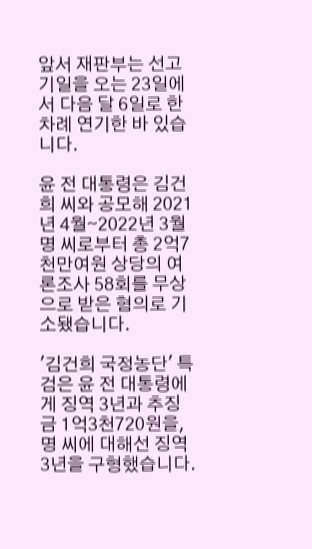앞서 재판부는 선고기일을 오는 23일에서 다음 달 6일로 한 차례 연기한 바 있습니다.

윤 전 대통령은 김건희 씨와 공모해 2021년 4월∼2022년 3월 명 씨로부터 총 2억7천만여원 상당의 여론조사 58회를 무상으로 받은 혐의로 기소됐습니다.

′김건희 국정농단′ 특검은 윤 전 대통령에게 징역 3년과 추징금 1억3천720원을, 명 씨에 대해선 징역 3년을 구형했습니다.